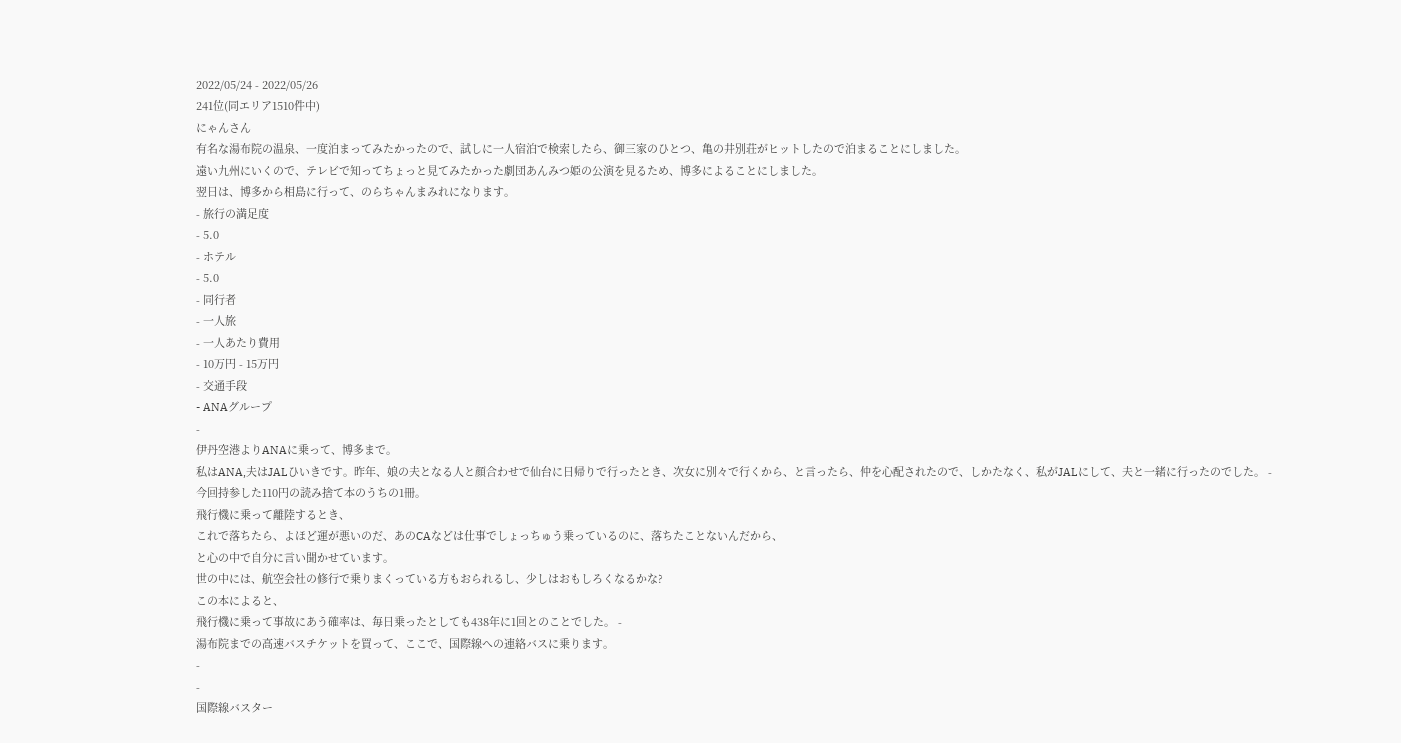2022/05/24 - 2022/05/26
241位(同エリア1510件中)
にゃんさん
有名な湯布院の温泉、一度泊まってみたかったので、試しに一人宿泊で検索したら、御三家のひとつ、亀の井別荘がヒットしたので泊まることにしました。
遠い九州にいくので、テレビで知ってちょっと見てみたかった劇団あんみつ姫の公演を見るため、博多によることにしました。
翌日は、博多から相島に行って、のらちゃんまみれになります。
- 旅行の満足度
- 5.0
- ホテル
- 5.0
- 同行者
- 一人旅
- 一人あたり費用
- 10万円 - 15万円
- 交通手段
- ANAグループ
-
伊丹空港よりANAに乗って、博多まで。
私はANA,夫はJALひいきです。昨年、娘の夫となる人と顔合わせで仙台に日帰りで行ったとき、次女に別々で行くから、と言ったら、仲を心配されたので、しかたなく、私がJALにして、夫と一緒に行ったのでした。 -
今回持参した110円の読み捨て本のうちの1冊。
飛行機に乗って離陸するとき、
これで落ちたら、よほど運が悪いのだ、あのCAなどは仕事でしょっちゅう乗っているのに、落ちたことないんだから、
と心の中で自分に言い聞かせています。
世の中には、航空会社の修行で乗りまくっている方もおられるし、少しはおもしろくなるかな?
この本によると、
飛行機に乗って事故にあう確率は、毎日乗ったとしても438年に1回とのことでした。 -
湯布院までの高速バスチケットを買って、ここで、国際線への連絡バスに乗ります。
-
-
国際線バスター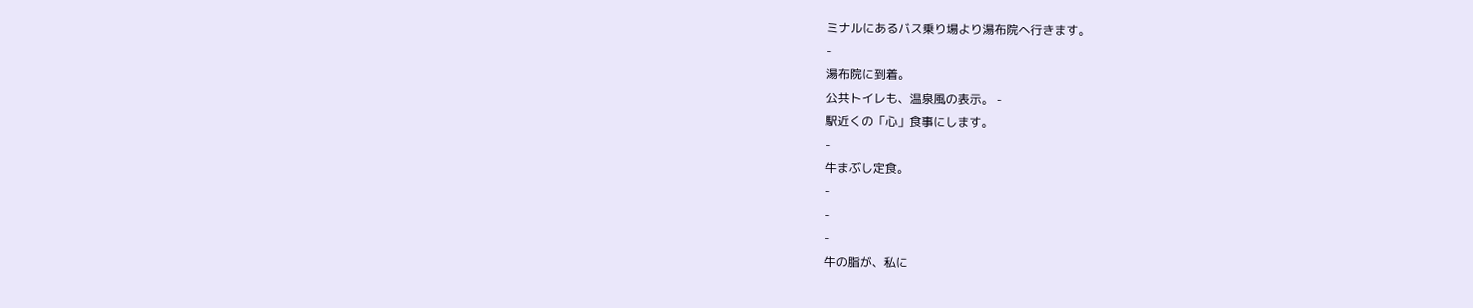ミナルにあるバス乗り場より湯布院へ行きます。
-
湯布院に到着。
公共トイレも、温泉風の表示。 -
駅近くの「心」食事にします。
-
牛まぶし定食。
-
-
-
牛の脂が、私に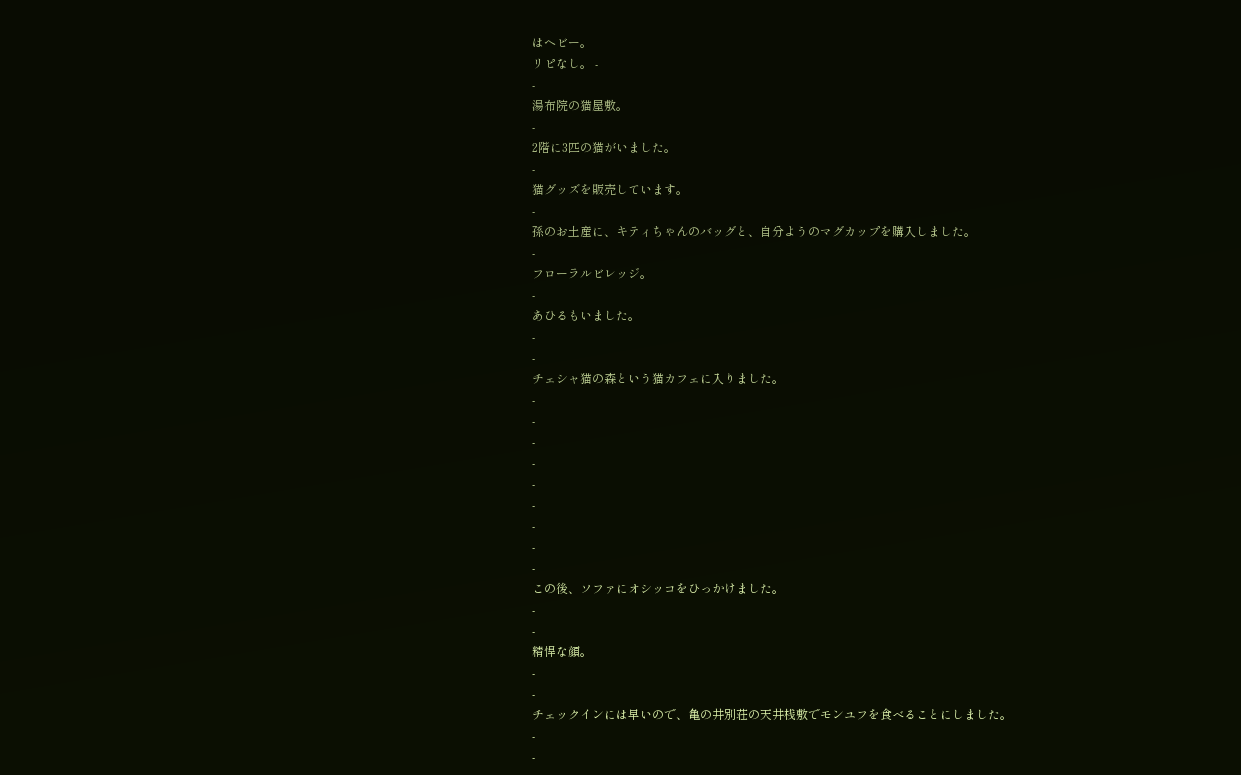はヘビー。
リピなし。 -
-
湯布院の猫屋敷。
-
2階に3匹の猫がいました。
-
猫グッズを販売しています。
-
孫のお土産に、キティちゃんのバッグと、自分ようのマグカップを購入しました。
-
フローラルビレッジ。
-
あひるもいました。
-
-
チェシャ猫の森という猫カフェに入りました。
-
-
-
-
-
-
-
-
-
この後、ソファにオシッコをひっかけました。
-
-
精悍な顔。
-
-
チェックインには早いので、亀の井別荘の天井桟敷でモンユフを食べることにしました。
-
-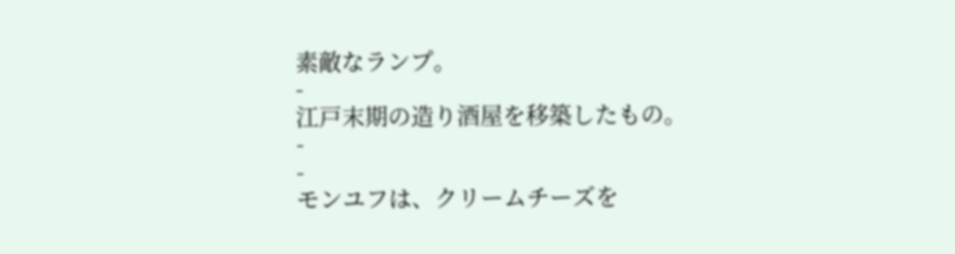素敵なランプ。
-
江戸末期の造り酒屋を移築したもの。
-
-
モンユフは、クリームチーズを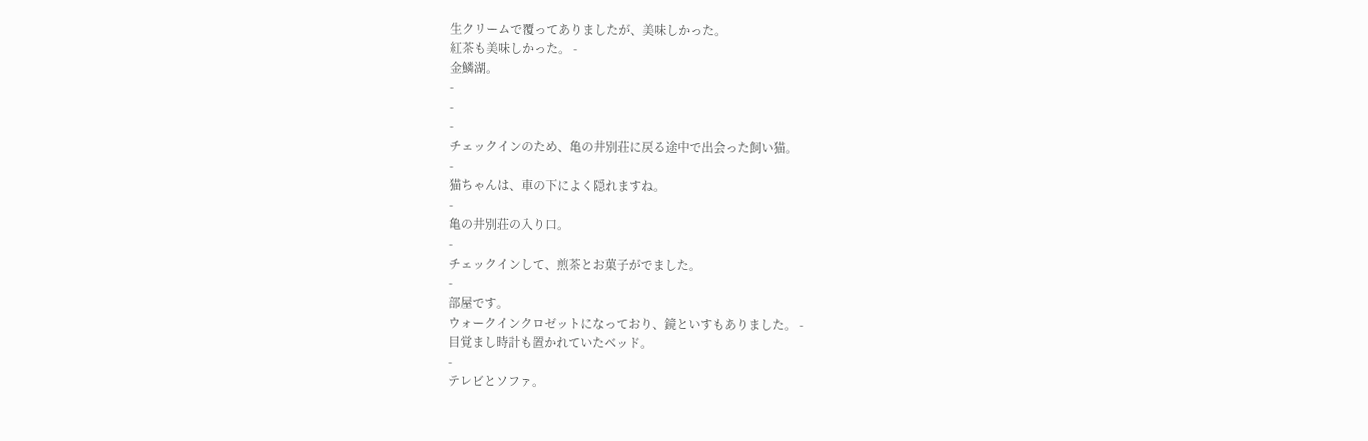生クリームで覆ってありましたが、美味しかった。
紅茶も美味しかった。 -
金鱗湖。
-
-
-
チェックインのため、亀の井別荘に戻る途中で出会った飼い猫。
-
猫ちゃんは、車の下によく隠れますね。
-
亀の井別荘の入り口。
-
チェックインして、煎茶とお菓子がでました。
-
部屋です。
ウォークインクロゼットになっており、鏡といすもありました。 -
目覚まし時計も置かれていたベッド。
-
テレビとソファ。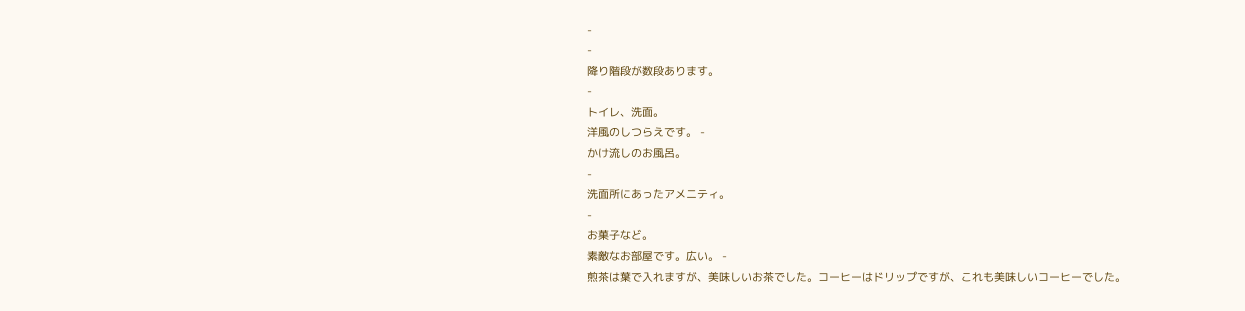-
-
降り階段が数段あります。
-
トイレ、洗面。
洋風のしつらえです。 -
かけ流しのお風呂。
-
洗面所にあったアメニティ。
-
お菓子など。
素敵なお部屋です。広い。 -
煎茶は葉で入れますが、美味しいお茶でした。コーヒーはドリップですが、これも美味しいコーヒーでした。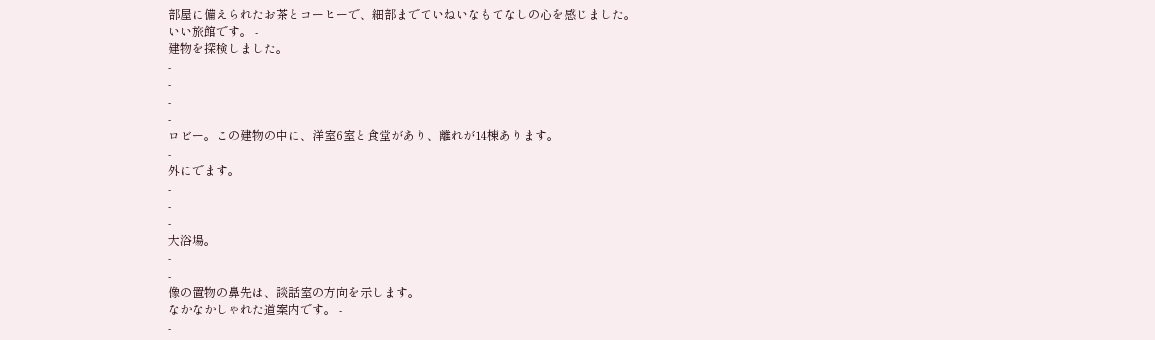部屋に備えられたお茶とコーヒーで、細部までていねいなもてなしの心を感じました。
いい旅館です。 -
建物を探検しました。
-
-
-
-
ロビー。この建物の中に、洋室6室と食堂があり、離れが14棟あります。
-
外にでます。
-
-
-
大浴場。
-
-
像の置物の鼻先は、談話室の方向を示します。
なかなかしゃれた道案内です。 -
-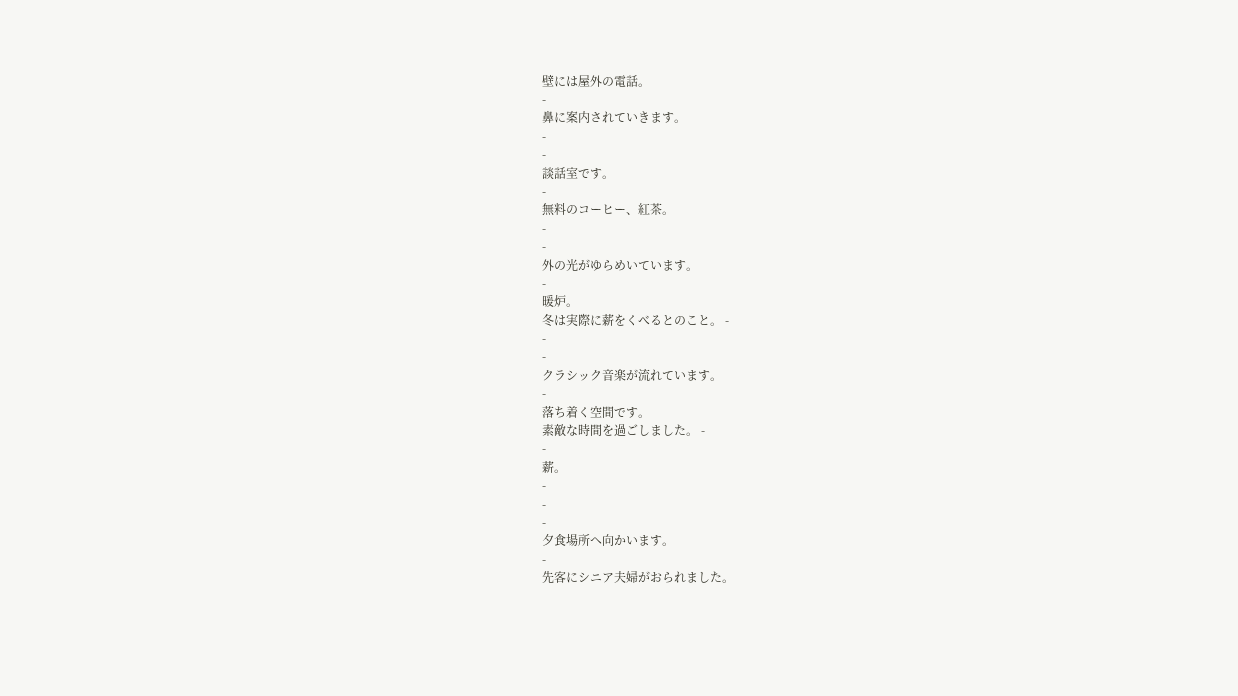壁には屋外の電話。
-
鼻に案内されていきます。
-
-
談話室です。
-
無料のコーヒー、紅茶。
-
-
外の光がゆらめいています。
-
暖炉。
冬は実際に薪をくべるとのこと。 -
-
-
クラシック音楽が流れています。
-
落ち着く空間です。
素敵な時間を過ごしました。 -
-
薪。
-
-
-
夕食場所へ向かいます。
-
先客にシニア夫婦がおられました。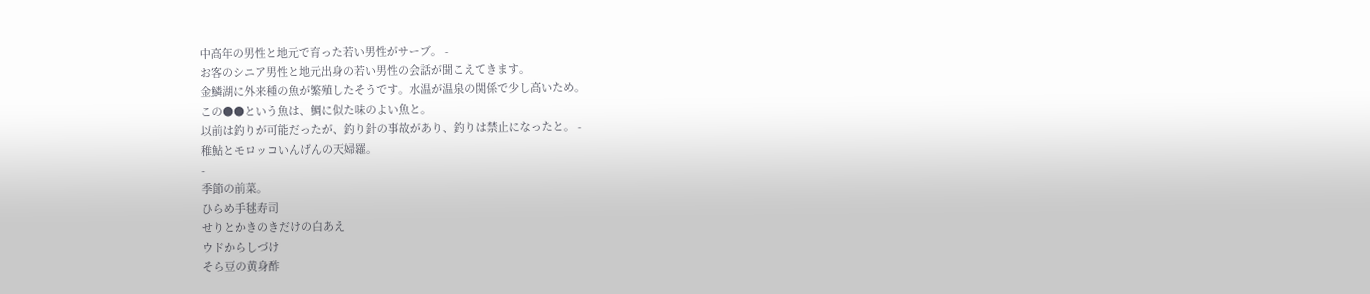中高年の男性と地元で育った若い男性がサーブ。 -
お客のシニア男性と地元出身の若い男性の会話が聞こえてきます。
金鱗湖に外来種の魚が繁殖したそうです。水温が温泉の関係で少し高いため。
この●●という魚は、鯛に似た味のよい魚と。
以前は釣りが可能だったが、釣り針の事故があり、釣りは禁止になったと。 -
稚鮎とモロッコいんげんの天婦羅。
-
季節の前菜。
ひらめ手毬寿司
せりとかきのきだけの白あえ
ウドからしづけ
そら豆の黄身酢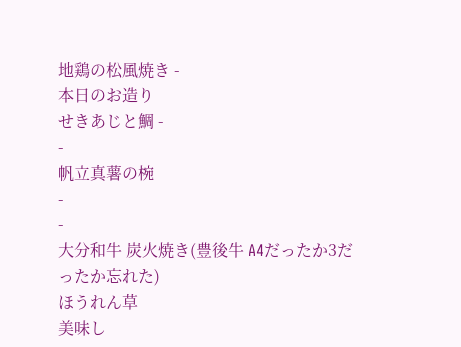地鶏の松風焼き -
本日のお造り
せきあじと鯛 -
-
帆立真薯の椀
-
-
大分和牛 炭火焼き(豊後牛 A4だったか3だったか忘れた)
ほうれん草
美味し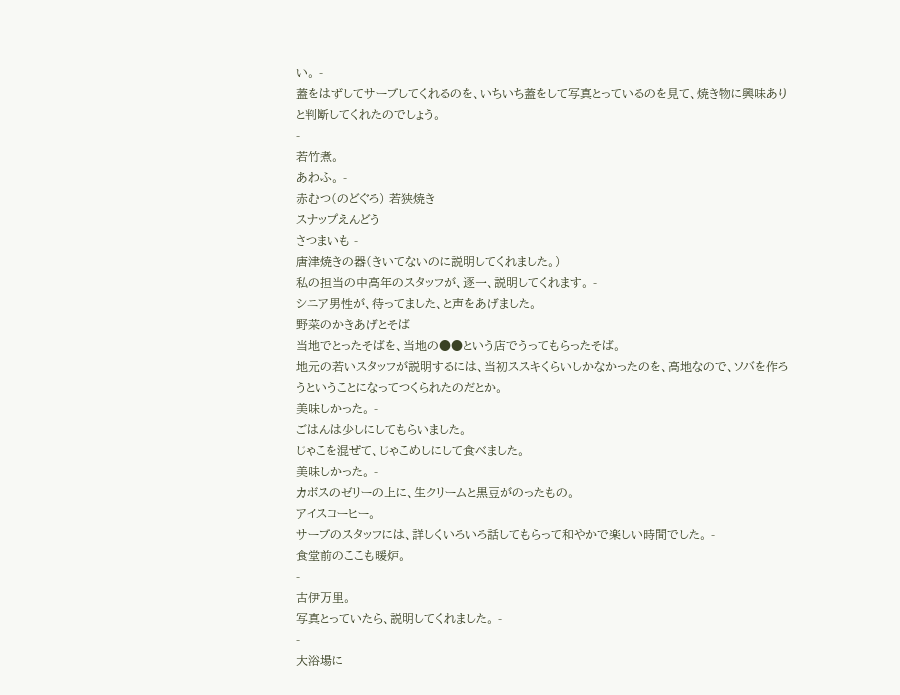い。 -
蓋をはずしてサーブしてくれるのを、いちいち蓋をして写真とっているのを見て、焼き物に興味ありと判断してくれたのでしょう。
-
若竹煮。
あわふ。 -
赤むつ(のどぐろ) 若狭焼き
スナップえんどう
さつまいも -
唐津焼きの器(きいてないのに説明してくれました。)
私の担当の中高年のスタッフが、逐一、説明してくれます。 -
シニア男性が、待ってました、と声をあげました。
野菜のかきあげとそば
当地でとったそばを、当地の●●という店でうってもらったそば。
地元の若いスタッフが説明するには、当初ススキくらいしかなかったのを、高地なので、ソバを作ろうということになってつくられたのだとか。
美味しかった。 -
ごはんは少しにしてもらいました。
じゃこを混ぜて、じゃこめしにして食べました。
美味しかった。 -
カボスのゼリーの上に、生クリームと黒豆がのったもの。
アイスコーヒー。
サーブのスタッフには、詳しくいろいろ話してもらって和やかで楽しい時間でした。 -
食堂前のここも暖炉。
-
古伊万里。
写真とっていたら、説明してくれました。 -
-
大浴場に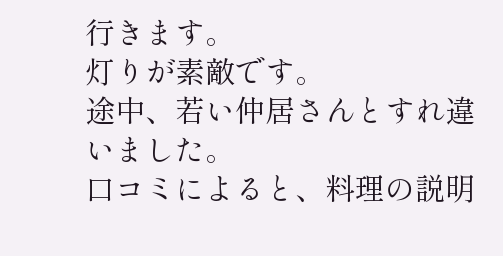行きます。
灯りが素敵です。
途中、若い仲居さんとすれ違いました。
口コミによると、料理の説明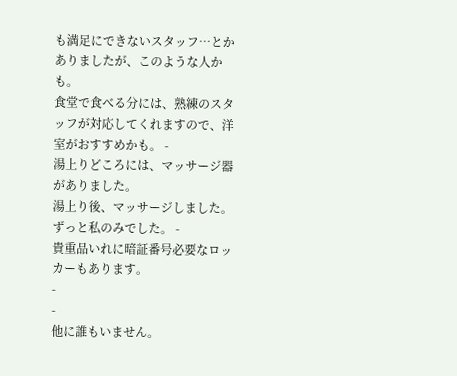も満足にできないスタッフ…とかありましたが、このような人かも。
食堂で食べる分には、熟練のスタッフが対応してくれますので、洋室がおすすめかも。 -
湯上りどころには、マッサージ器がありました。
湯上り後、マッサージしました。
ずっと私のみでした。 -
貴重品いれに暗証番号必要なロッカーもあります。
-
-
他に誰もいません。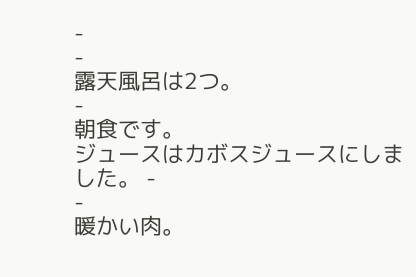-
-
露天風呂は2つ。
-
朝食です。
ジュースはカボスジュースにしました。 -
-
暖かい肉。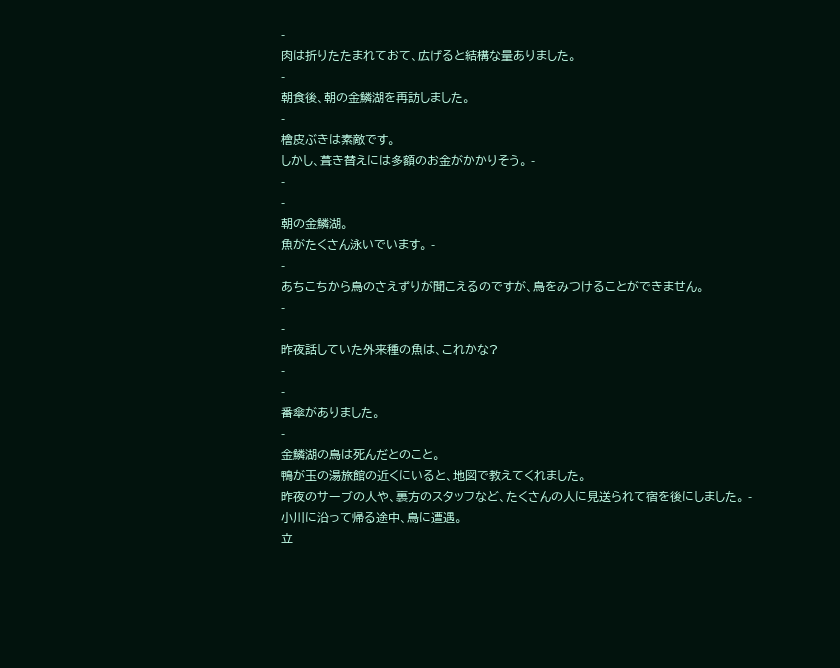-
肉は折りたたまれておて、広げると結構な量ありました。
-
朝食後、朝の金鱗湖を再訪しました。
-
檜皮ぶきは素敵です。
しかし、葺き替えには多額のお金がかかりそう。 -
-
-
朝の金鱗湖。
魚がたくさん泳いでいます。 -
-
あちこちから鳥のさえずりが聞こえるのですが、鳥をみつけることができません。
-
-
昨夜話していた外来種の魚は、これかな?
-
-
番傘がありました。
-
金鱗湖の鳥は死んだとのこと。
鴨が玉の湯旅館の近くにいると、地図で教えてくれました。
昨夜のサーブの人や、裏方のスタッフなど、たくさんの人に見送られて宿を後にしました。 -
小川に沿って帰る途中、鳥に遭遇。
立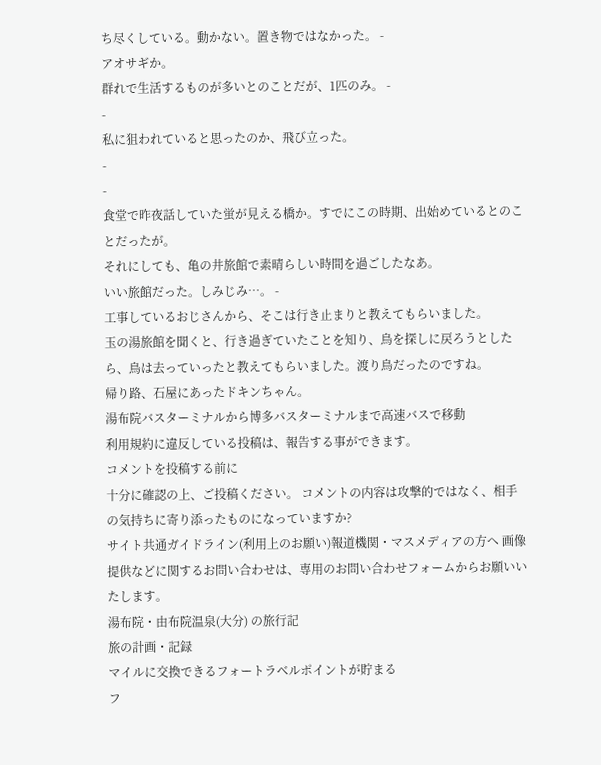ち尽くしている。動かない。置き物ではなかった。 -
アオサギか。
群れで生活するものが多いとのことだが、1匹のみ。 -
-
私に狙われていると思ったのか、飛び立った。
-
-
食堂で昨夜話していた蛍が見える橋か。すでにこの時期、出始めているとのことだったが。
それにしても、亀の井旅館で素晴らしい時間を過ごしたなあ。
いい旅館だった。しみじみ…。 -
工事しているおじさんから、そこは行き止まりと教えてもらいました。
玉の湯旅館を聞くと、行き過ぎていたことを知り、鳥を探しに戻ろうとしたら、鳥は去っていったと教えてもらいました。渡り鳥だったのですね。
帰り路、石屋にあったドキンちゃん。
湯布院バスターミナルから博多バスターミナルまで高速バスで移動
利用規約に違反している投稿は、報告する事ができます。
コメントを投稿する前に
十分に確認の上、ご投稿ください。 コメントの内容は攻撃的ではなく、相手の気持ちに寄り添ったものになっていますか?
サイト共通ガイドライン(利用上のお願い)報道機関・マスメディアの方へ 画像提供などに関するお問い合わせは、専用のお問い合わせフォームからお願いいたします。
湯布院・由布院温泉(大分) の旅行記
旅の計画・記録
マイルに交換できるフォートラベルポイントが貯まる
フ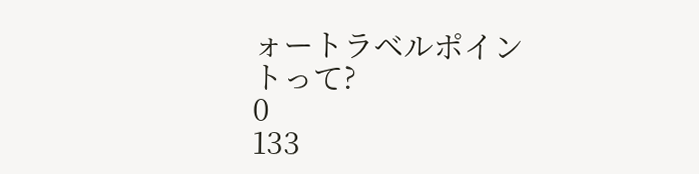ォートラベルポイントって?
0
133